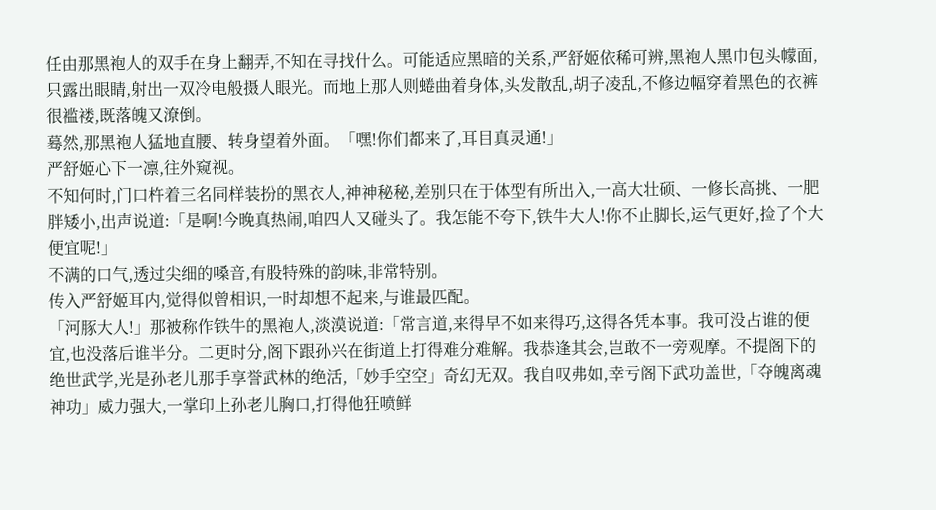任由那黑袍人的双手在身上翻弄,不知在寻找什么。可能适应黑暗的关系,严舒姬依稀可辨,黑袍人黑巾包头幪面,只露出眼睛,射出一双冷电般摄人眼光。而地上那人则蜷曲着身体,头发散乱,胡子凌乱,不修边幅穿着黑色的衣裤很褴褛,既落魄又潦倒。
蓦然,那黑袍人猛地直腰、转身望着外面。「嘿!你们都来了,耳目真灵通!」
严舒姬心下一凛,往外窥视。
不知何时,门口杵着三名同样装扮的黑衣人,神神秘秘,差别只在于体型有所出入,一高大壮硕、一修长高挑、一肥胖矮小,出声说道:「是啊!今晚真热闹,咱四人又碰头了。我怎能不夸下,铁牛大人!你不止脚长,运气更好,捡了个大便宜呢!」
不满的口气,透过尖细的嗓音,有股特殊的韵味,非常特别。
传入严舒姬耳内,觉得似曾相识,一时却想不起来,与谁最匹配。
「河豚大人!」那被称作铁牛的黑袍人,淡漠说道:「常言道,来得早不如来得巧,这得各凭本事。我可没占谁的便宜,也没落后谁半分。二更时分,阁下跟孙兴在街道上打得难分难解。我恭逢其会,岂敢不一旁观摩。不提阁下的绝世武学,光是孙老儿那手享誉武林的绝活,「妙手空空」奇幻无双。我自叹弗如,幸亏阁下武功盖世,「夺魄离魂神功」威力强大,一掌印上孙老儿胸口,打得他狂喷鲜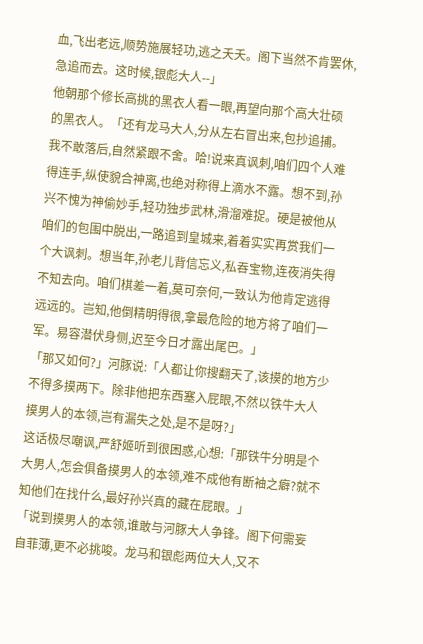血,飞出老远,顺势施展轻功,逃之夭夭。阁下当然不肯罢休,急追而去。这时候,银彪大人--」
他朝那个修长高挑的黑衣人看一眼,再望向那个高大壮硕的黑衣人。「还有龙马大人,分从左右冒出来,包抄追捕。我不敢落后,自然紧跟不舍。哈!说来真讽刺,咱们四个人难得连手,纵使貌合神离,也绝对称得上滴水不露。想不到,孙兴不愧为神偷妙手,轻功独步武林,滑溜难捉。硬是被他从咱们的包围中脱出,一路追到皇城来,着着实实再赏我们一个大讽刺。想当年,孙老儿背信忘义,私吞宝物,连夜消失得不知去向。咱们棋差一着,莫可奈何,一致认为他肯定逃得远远的。岂知,他倒精明得很,拿最危险的地方将了咱们一军。易容潜伏身侧,迟至今日才露出尾巴。」
「那又如何?」河豚说:「人都让你搜翻天了,该摸的地方少不得多摸两下。除非他把东西塞入屁眼,不然以铁牛大人摸男人的本领,岂有漏失之处,是不是呀?」
这话极尽嘲讽,严舒姬听到很困惑,心想:「那铁牛分明是个大男人,怎会俱备摸男人的本领,难不成他有断袖之癖?就不知他们在找什么,最好孙兴真的藏在屁眼。」
「说到摸男人的本领,谁敢与河豚大人争锋。阁下何需妄自菲薄,更不必挑唆。龙马和银彪两位大人,又不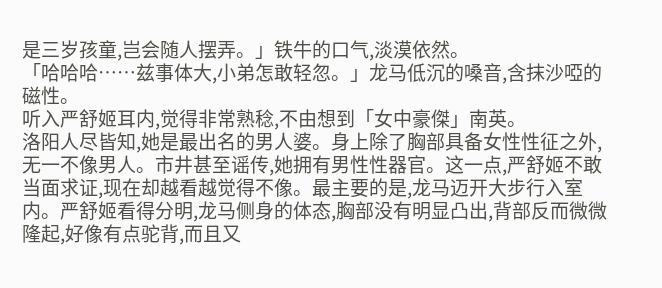是三岁孩童,岂会随人摆弄。」铁牛的口气,淡漠依然。
「哈哈哈……兹事体大,小弟怎敢轻忽。」龙马低沉的嗓音,含抹沙啞的磁性。
听入严舒姬耳内,觉得非常熟稔,不由想到「女中豪傑」南英。
洛阳人尽皆知,她是最出名的男人婆。身上除了胸部具备女性性征之外,无一不像男人。市井甚至谣传,她拥有男性性器官。这一点,严舒姬不敢当面求证,现在却越看越觉得不像。最主要的是,龙马迈开大步行入室内。严舒姬看得分明,龙马侧身的体态,胸部没有明显凸出,背部反而微微隆起,好像有点驼背,而且又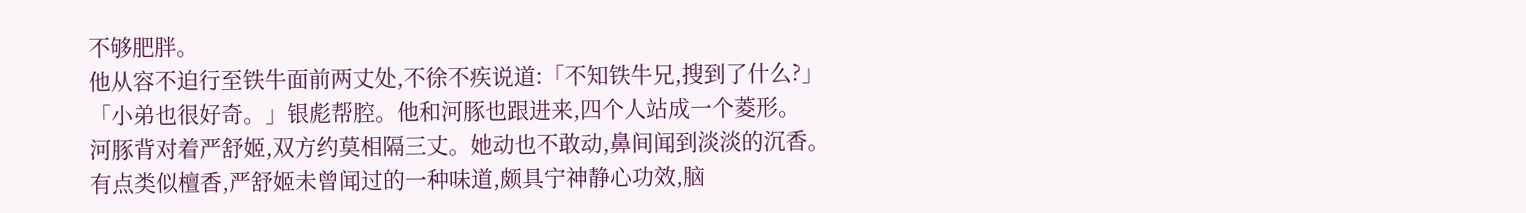不够肥胖。
他从容不迫行至铁牛面前两丈处,不徐不疾说道:「不知铁牛兄,搜到了什么?」
「小弟也很好奇。」银彪帮腔。他和河豚也跟进来,四个人站成一个菱形。
河豚背对着严舒姬,双方约莫相隔三丈。她动也不敢动,鼻间闻到淡淡的沉香。
有点类似檀香,严舒姬未曾闻过的一种味道,颇具宁神静心功效,脑